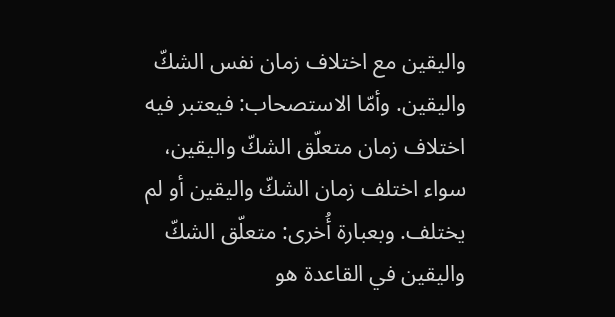واليقين مع اختلاف زمان نفس الشكّ واليقين. وأمّا الاستصحاب: فيعتبر فيه اختلاف زمان متعلّق الشكّ واليقين، سواء اختلف زمان الشكّ واليقين أو لم يختلف. وبعبارة أُخرى: متعلّق الشكّ واليقين في القاعدة هو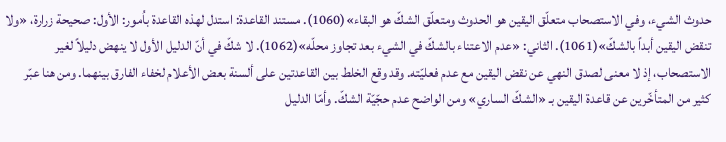حدوث الشيء، وفي الاستصحاب متعلّق اليقين هو الحدوث ومتعلّق الشكّ هو البقاء»(1060). مستند القاعدة: استدل لهذه القاعدة باُمور: الأول: صحيحة زرارة، «ولا تنقض اليقين أبداً بالشكّ»(1061). الثاني: «عدم الاعتناء بالشكّ في الشيء بعد تجاوز محلّه»(1062). لا شكّ في أنّ الدليل الأول لا ينهض دليلاً لغير الاستصحاب، إذ لا معنى لصدق النهي عن نقض اليقين مع عدم فعليّته. وقد وقع الخلط بين القاعدتين على ألسنة بعض الأعلام لخفاء الفارق بينهما. ومن هنا عبّر كثير من المتأخّرين عن قاعدة اليقين بـ «الشكّ الساري» ومن الواضح عدم حجّيّة الشكّ. وأمّا الدليل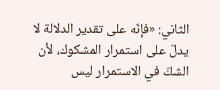الثاني: «فإنّه على تقدير الدلالة لا يدلّ على استمرار المشكوك، لأن الشكّ في الاستمرار ليس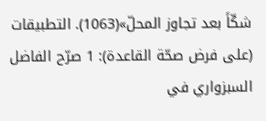شكّاً بعد تجاوز المحلّ»(1063). التطبيقات (على فرض صحّة القاعدة): 1 صرّح الفاضل السبزواري في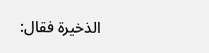الذخيرة فقال: